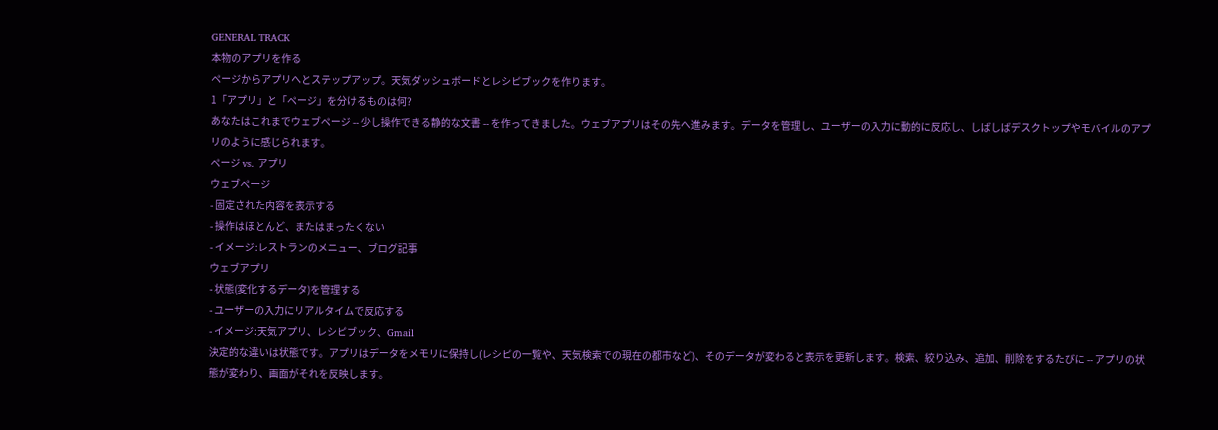GENERAL TRACK
本物のアプリを作る
ページからアプリへとステップアップ。天気ダッシュボードとレシピブックを作ります。
1「アプリ」と「ページ」を分けるものは何?
あなたはこれまでウェブページ -- 少し操作できる静的な文書 -- を作ってきました。ウェブアプリはその先へ進みます。データを管理し、ユーザーの入力に動的に反応し、しばしばデスクトップやモバイルのアプリのように感じられます。
ページ vs. アプリ
ウェブページ
- 固定された内容を表示する
- 操作はほとんど、またはまったくない
- イメージ:レストランのメニュー、ブログ記事
ウェブアプリ
- 状態(変化するデータ)を管理する
- ユーザーの入力にリアルタイムで反応する
- イメージ:天気アプリ、レシピブック、Gmail
決定的な違いは状態です。アプリはデータをメモリに保持し(レシピの一覧や、天気検索での現在の都市など)、そのデータが変わると表示を更新します。検索、絞り込み、追加、削除をするたびに -- アプリの状態が変わり、画面がそれを反映します。